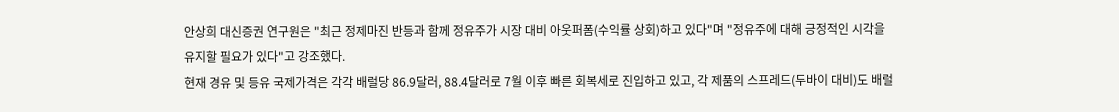안상희 대신증권 연구원은 "최근 정제마진 반등과 함께 정유주가 시장 대비 아웃퍼폼(수익률 상회)하고 있다"며 "정유주에 대해 긍정적인 시각을 유지할 필요가 있다"고 강조했다.
현재 경유 및 등유 국제가격은 각각 배럴당 86.9달러, 88.4달러로 7월 이후 빠른 회복세로 진입하고 있고, 각 제품의 스프레드(두바이 대비)도 배럴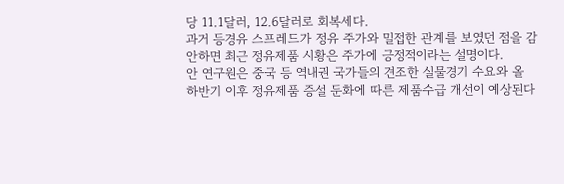당 11.1달러, 12.6달러로 회복세다.
과거 등경유 스프레드가 정유 주가와 밀접한 관계를 보였던 점을 감안하면 최근 정유제품 시황은 주가에 긍정적이라는 설명이다.
안 연구원은 중국 등 역내권 국가들의 견조한 실물경기 수요와 올 하반기 이후 정유제품 증설 둔화에 따른 제품수급 개선이 예상된다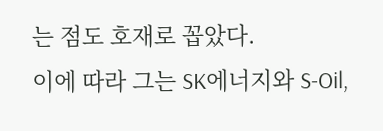는 점도 호재로 꼽았다.
이에 따라 그는 SK에너지와 S-Oil,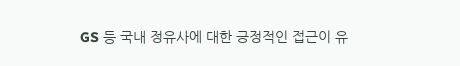GS 등 국내 정유사에 대한 긍정적인 접근이 유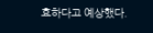효하다고 예상했다.